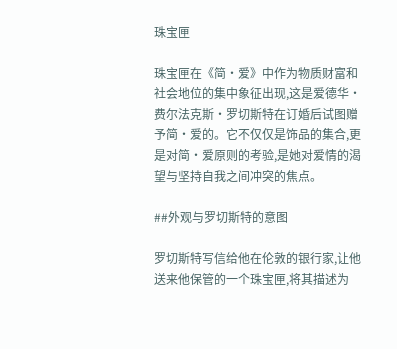珠宝匣

珠宝匣在《简·爱》中作为物质财富和社会地位的集中象征出现,这是爱德华·费尔法克斯·罗切斯特在订婚后试图赠予简·爱的。它不仅仅是饰品的集合,更是对简·爱原则的考验,是她对爱情的渴望与坚持自我之间冲突的焦点。

##外观与罗切斯特的意图

罗切斯特写信给他在伦敦的银行家,让他送来他保管的一个珠宝匣,将其描述为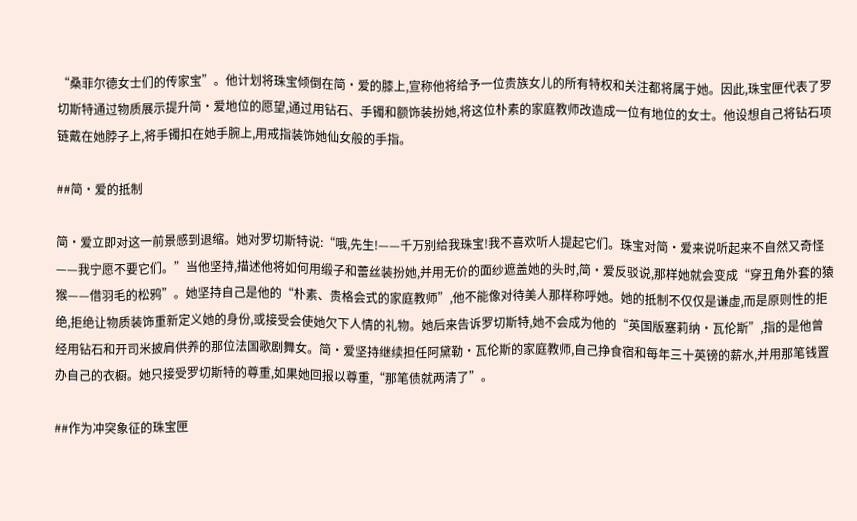“桑菲尔德女士们的传家宝”。他计划将珠宝倾倒在简·爱的膝上,宣称他将给予一位贵族女儿的所有特权和关注都将属于她。因此,珠宝匣代表了罗切斯特通过物质展示提升简·爱地位的愿望,通过用钻石、手镯和额饰装扮她,将这位朴素的家庭教师改造成一位有地位的女士。他设想自己将钻石项链戴在她脖子上,将手镯扣在她手腕上,用戒指装饰她仙女般的手指。

##简·爱的抵制

简·爱立即对这一前景感到退缩。她对罗切斯特说:“哦,先生!——千万别给我珠宝!我不喜欢听人提起它们。珠宝对简·爱来说听起来不自然又奇怪——我宁愿不要它们。”当他坚持,描述他将如何用缎子和蕾丝装扮她,并用无价的面纱遮盖她的头时,简·爱反驳说,那样她就会变成“穿丑角外套的猿猴——借羽毛的松鸦”。她坚持自己是他的“朴素、贵格会式的家庭教师”,他不能像对待美人那样称呼她。她的抵制不仅仅是谦虚,而是原则性的拒绝,拒绝让物质装饰重新定义她的身份,或接受会使她欠下人情的礼物。她后来告诉罗切斯特,她不会成为他的“英国版塞莉纳·瓦伦斯”,指的是他曾经用钻石和开司米披肩供养的那位法国歌剧舞女。简·爱坚持继续担任阿黛勒·瓦伦斯的家庭教师,自己挣食宿和每年三十英镑的薪水,并用那笔钱置办自己的衣橱。她只接受罗切斯特的尊重,如果她回报以尊重,“那笔债就两清了”。

##作为冲突象征的珠宝匣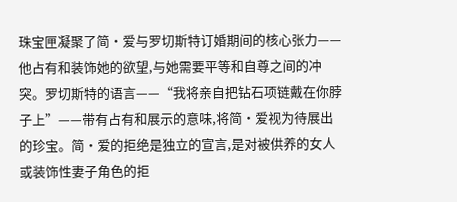珠宝匣凝聚了简·爱与罗切斯特订婚期间的核心张力——他占有和装饰她的欲望,与她需要平等和自尊之间的冲突。罗切斯特的语言——“我将亲自把钻石项链戴在你脖子上”——带有占有和展示的意味,将简·爱视为待展出的珍宝。简·爱的拒绝是独立的宣言,是对被供养的女人或装饰性妻子角色的拒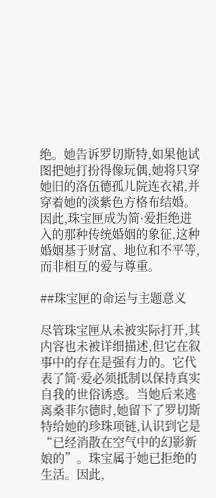绝。她告诉罗切斯特,如果他试图把她打扮得像玩偶,她将只穿她旧的洛伍德孤儿院连衣裙,并穿着她的淡紫色方格布结婚。因此,珠宝匣成为简·爱拒绝进入的那种传统婚姻的象征,这种婚姻基于财富、地位和不平等,而非相互的爱与尊重。

##珠宝匣的命运与主题意义

尽管珠宝匣从未被实际打开,其内容也未被详细描述,但它在叙事中的存在是强有力的。它代表了简·爱必须抵制以保持真实自我的世俗诱惑。当她后来逃离桑菲尔德时,她留下了罗切斯特给她的珍珠项链,认识到它是“已经消散在空气中的幻影新娘的”。珠宝属于她已拒绝的生活。因此,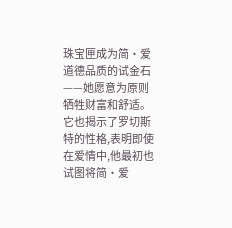珠宝匣成为简·爱道德品质的试金石——她愿意为原则牺牲财富和舒适。它也揭示了罗切斯特的性格,表明即使在爱情中,他最初也试图将简·爱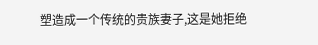塑造成一个传统的贵族妻子,这是她拒绝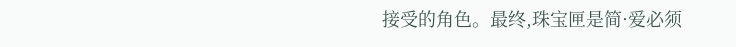接受的角色。最终,珠宝匣是简·爱必须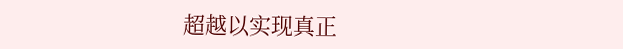超越以实现真正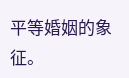平等婚姻的象征。